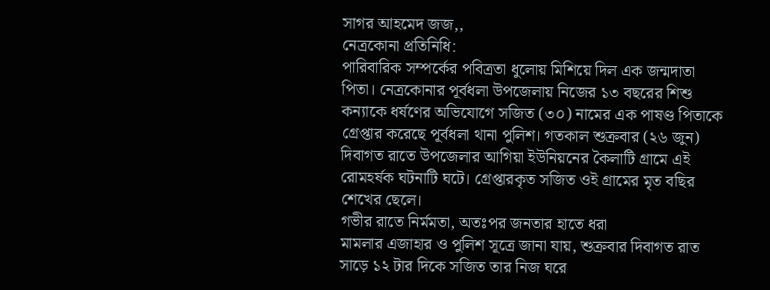সাগর আহমেদ জজ,,
নেত্রকোনা প্রতিনিধি:
পারিবারিক সম্পর্কের পবিত্রতা ধুলোয় মিশিয়ে দিল এক জন্মদাতা পিতা। নেত্রকোনার পূর্বধলা উপজেলায় নিজের ১৩ বছরের শিশু কন্যাকে ধর্ষণের অভিযোগে সজিত (৩০) নামের এক পাষণ্ড পিতাকে গ্রেপ্তার করেছে পূর্বধলা থানা পুলিশ। গতকাল শুক্রবার (২৬ জুন) দিবাগত রাতে উপজেলার আগিয়া ইউনিয়নের কৈলাটি গ্রামে এই রোমহর্ষক ঘটনাটি ঘটে। গ্রেপ্তারকৃত সজিত ওই গ্রামের মৃত বছির শেখের ছেলে।
গভীর রাতে নির্মমতা, অতঃপর জনতার হাতে ধরা
মামলার এজাহার ও পুলিশ সূত্রে জানা যায়, শুক্রবার দিবাগত রাত সাড়ে ১২ টার দিকে সজিত তার নিজ ঘরে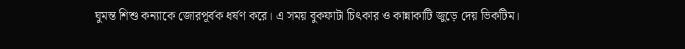ঘুমন্ত শিশু কন্যাকে জোরপূর্বক ধর্ষণ করে। এ সময় বুকফাটা চিৎকার ও কান্নাকাটি জুড়ে দেয় ভিকটিম।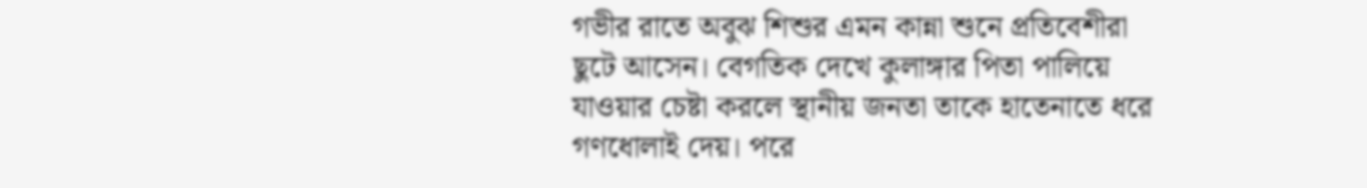গভীর রাতে অবুঝ শিশুর এমন কান্না শুনে প্রতিবেশীরা ছুটে আসেন। বেগতিক দেখে কুলাঙ্গার পিতা পালিয়ে যাওয়ার চেষ্টা করলে স্থানীয় জনতা তাকে হাতেনাতে ধরে গণধোলাই দেয়। পরে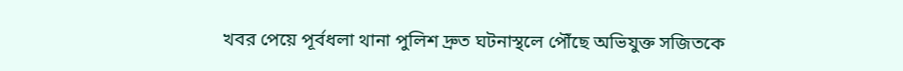খবর পেয়ে পূর্বধলা থানা পুলিশ দ্রুত ঘটনাস্থলে পৌঁছে অভিযুক্ত সজিতকে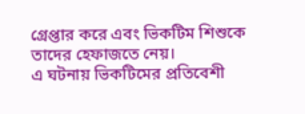গ্রেপ্তার করে এবং ভিকটিম শিশুকে তাদের হেফাজতে নেয়।
এ ঘটনায় ভিকটিমের প্রতিবেশী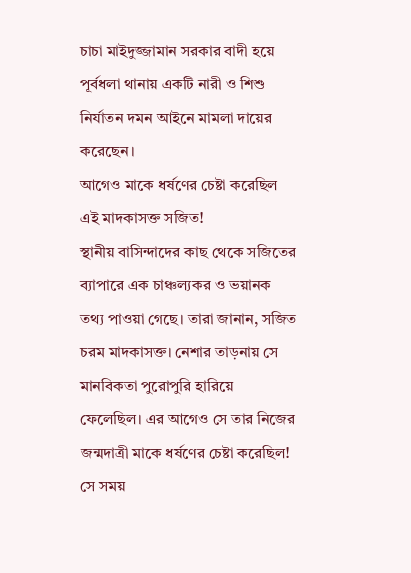চাচা মাইদুজ্জামান সরকার বাদী হয়ে পূর্বধলা থানায় একটি নারী ও শিশু নির্যাতন দমন আইনে মামলা দায়ের করেছেন।
আগেও মাকে ধর্ষণের চেষ্টা করেছিল এই মাদকাসক্ত সজিত!
স্থানীয় বাসিন্দাদের কাছ থেকে সজিতের ব্যাপারে এক চাঞ্চল্যকর ও ভয়ানক তথ্য পাওয়া গেছে। তারা জানান, সজিত চরম মাদকাসক্ত। নেশার তাড়নায় সে মানবিকতা পুরোপুরি হারিয়ে ফেলেছিল। এর আগেও সে তার নিজের জন্মদাত্রী মাকে ধর্ষণের চেষ্টা করেছিল! সে সময়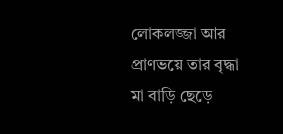লোকলজ্জা আর প্রাণভয়ে তার বৃদ্ধা মা বাড়ি ছেড়ে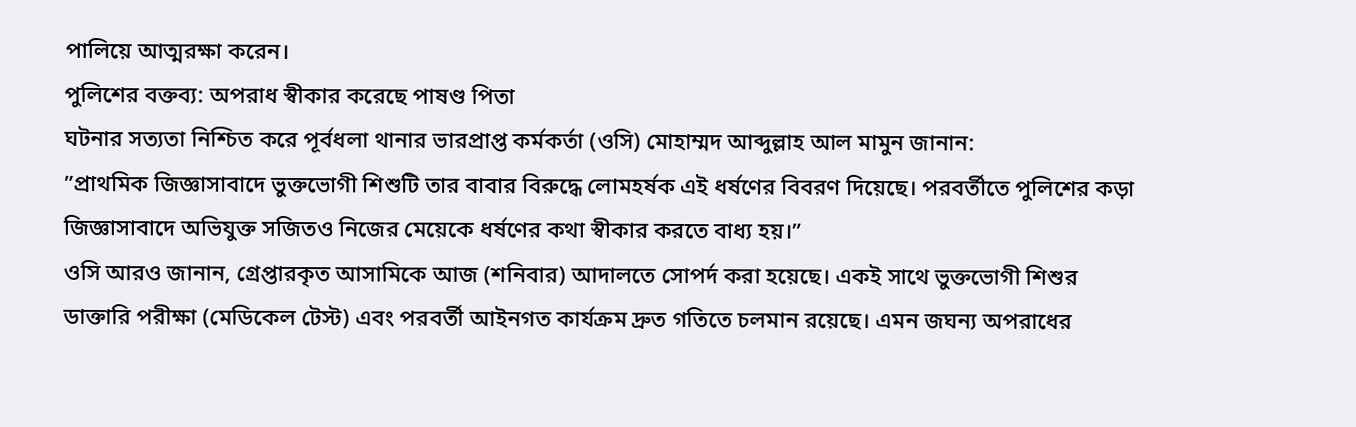পালিয়ে আত্মরক্ষা করেন।
পুলিশের বক্তব্য: অপরাধ স্বীকার করেছে পাষণ্ড পিতা
ঘটনার সত্যতা নিশ্চিত করে পূর্বধলা থানার ভারপ্রাপ্ত কর্মকর্তা (ওসি) মোহাম্মদ আব্দুল্লাহ আল মামুন জানান:
”প্রাথমিক জিজ্ঞাসাবাদে ভুক্তভোগী শিশুটি তার বাবার বিরুদ্ধে লোমহর্ষক এই ধর্ষণের বিবরণ দিয়েছে। পরবর্তীতে পুলিশের কড়া জিজ্ঞাসাবাদে অভিযুক্ত সজিতও নিজের মেয়েকে ধর্ষণের কথা স্বীকার করতে বাধ্য হয়।”
ওসি আরও জানান, গ্রেপ্তারকৃত আসামিকে আজ (শনিবার) আদালতে সোপর্দ করা হয়েছে। একই সাথে ভুক্তভোগী শিশুর ডাক্তারি পরীক্ষা (মেডিকেল টেস্ট) এবং পরবর্তী আইনগত কার্যক্রম দ্রুত গতিতে চলমান রয়েছে। এমন জঘন্য অপরাধের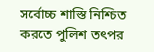সর্বোচ্চ শাস্তি নিশ্চিত করতে পুলিশ তৎপর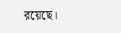রয়েছে।